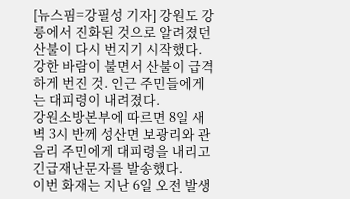[뉴스핌=강필성 기자] 강원도 강릉에서 진화된 것으로 알려졌던 산불이 다시 번지기 시작했다. 강한 바람이 불면서 산불이 급격하게 번진 것. 인근 주민들에게는 대피령이 내려졌다.
강원소방본부에 따르면 8일 새벽 3시 반께 성산면 보광리와 관음리 주민에게 대피령을 내리고 긴급재난문자를 발송했다.
이번 화재는 지난 6일 오전 발생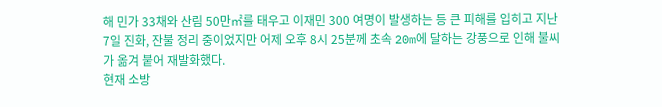해 민가 33채와 산림 50만㎡를 태우고 이재민 300 여명이 발생하는 등 큰 피해를 입히고 지난 7일 진화, 잔불 정리 중이었지만 어제 오후 8시 25분께 초속 20m에 달하는 강풍으로 인해 불씨가 옮겨 붙어 재발화했다.
현재 소방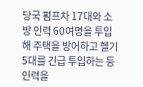당국 펌프차 17대와 소방 인력 60여명을 투입해 주택을 방어하고 헬기 5대를 긴급 투입하는 등 인력을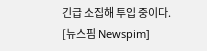긴급 소집해 투입 중이다.
[뉴스핌 Newspim]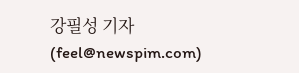강필성 기자 (feel@newspim.com)